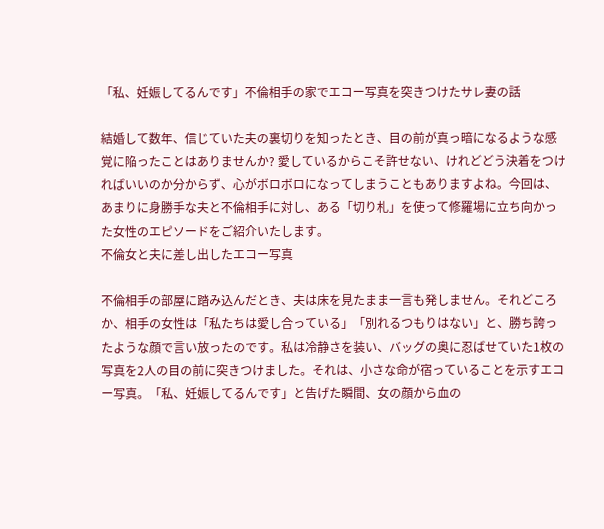「私、妊娠してるんです」不倫相手の家でエコー写真を突きつけたサレ妻の話

結婚して数年、信じていた夫の裏切りを知ったとき、目の前が真っ暗になるような感覚に陥ったことはありませんか? 愛しているからこそ許せない、けれどどう決着をつければいいのか分からず、心がボロボロになってしまうこともありますよね。今回は、あまりに身勝手な夫と不倫相手に対し、ある「切り札」を使って修羅場に立ち向かった女性のエピソードをご紹介いたします。
不倫女と夫に差し出したエコー写真

不倫相手の部屋に踏み込んだとき、夫は床を見たまま一言も発しません。それどころか、相手の女性は「私たちは愛し合っている」「別れるつもりはない」と、勝ち誇ったような顔で言い放ったのです。私は冷静さを装い、バッグの奥に忍ばせていた1枚の写真を2人の目の前に突きつけました。それは、小さな命が宿っていることを示すエコー写真。「私、妊娠してるんです」と告げた瞬間、女の顔から血の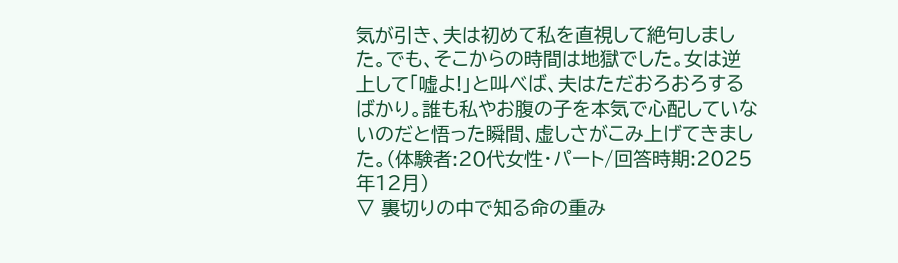気が引き、夫は初めて私を直視して絶句しました。でも、そこからの時間は地獄でした。女は逆上して「嘘よ!」と叫べば、夫はただおろおろするばかり。誰も私やお腹の子を本気で心配していないのだと悟った瞬間、虚しさがこみ上げてきました。(体験者:20代女性・パート/回答時期:2025年12月)
▽ 裏切りの中で知る命の重み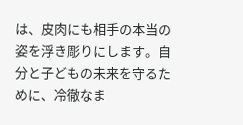は、皮肉にも相手の本当の姿を浮き彫りにします。自分と子どもの未来を守るために、冷徹なま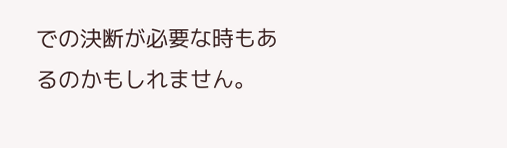での決断が必要な時もあるのかもしれません。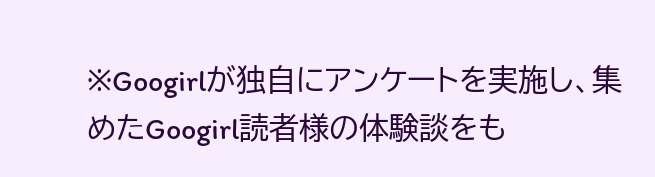※Googirlが独自にアンケートを実施し、集めたGoogirl読者様の体験談をも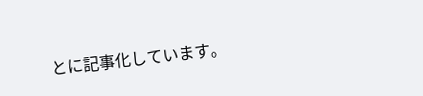とに記事化しています。